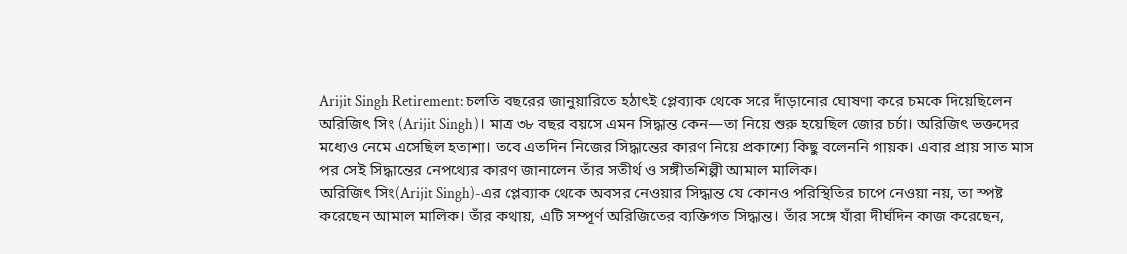Arijit Singh Retirement: চলতি বছরের জানুয়ারিতে হঠাৎই প্লেব্যাক থেকে সরে দাঁড়ানোর ঘোষণা করে চমকে দিয়েছিলেন অরিজিৎ সিং (Arijit Singh)। মাত্র ৩৮ বছর বয়সে এমন সিদ্ধান্ত কেন—তা নিয়ে শুরু হয়েছিল জোর চর্চা। অরিজিৎ ভক্তদের মধ্যেও নেমে এসেছিল হতাশা। তবে এতদিন নিজের সিদ্ধান্তের কারণ নিয়ে প্রকাশ্যে কিছু বলেননি গায়ক। এবার প্রায় সাত মাস পর সেই সিদ্ধান্তের নেপথ্যের কারণ জানালেন তাঁর সতীর্থ ও সঙ্গীতশিল্পী আমাল মালিক।
অরিজিৎ সিং(Arijit Singh)-এর প্লেব্যাক থেকে অবসর নেওয়ার সিদ্ধান্ত যে কোনও পরিস্থিতির চাপে নেওয়া নয়, তা স্পষ্ট করেছেন আমাল মালিক। তাঁর কথায়, এটি সম্পূর্ণ অরিজিতের ব্যক্তিগত সিদ্ধান্ত। তাঁর সঙ্গে যাঁরা দীর্ঘদিন কাজ করেছেন,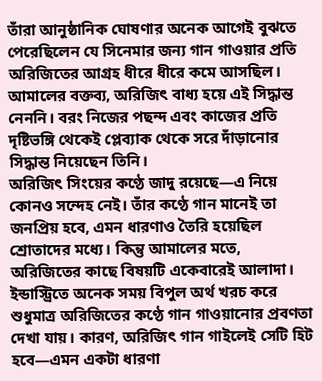তাঁরা আনুষ্ঠানিক ঘোষণার অনেক আগেই বুঝতে পেরেছিলেন যে সিনেমার জন্য গান গাওয়ার প্রতি অরিজিতের আগ্রহ ধীরে ধীরে কমে আসছিল।
আমালের বক্তব্য, অরিজিৎ বাধ্য হয়ে এই সিদ্ধান্ত নেননি। বরং নিজের পছন্দ এবং কাজের প্রতি দৃষ্টিভঙ্গি থেকেই প্লেব্যাক থেকে সরে দাঁড়ানোর সিদ্ধান্ত নিয়েছেন তিনি।
অরিজিৎ সিংয়ের কণ্ঠে জাদু রয়েছে—এ নিয়ে কোনও সন্দেহ নেই। তাঁর কণ্ঠে গান মানেই তা জনপ্রিয় হবে, এমন ধারণাও তৈরি হয়েছিল শ্রোতাদের মধ্যে। কিন্তু আমালের মতে, অরিজিতের কাছে বিষয়টি একেবারেই আলাদা।
ইন্ডাস্ট্রিতে অনেক সময় বিপুল অর্থ খরচ করে শুধুমাত্র অরিজিতের কণ্ঠে গান গাওয়ানোর প্রবণতা দেখা যায়। কারণ, অরিজিৎ গান গাইলেই সেটি হিট হবে—এমন একটা ধারণা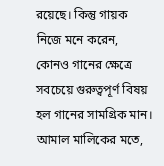রয়েছে। কিন্তু গায়ক নিজে মনে করেন, কোনও গানের ক্ষেত্রে সবচেয়ে গুরুত্বপূর্ণ বিষয় হল গানের সামগ্রিক মান।
আমাল মালিকের মতে,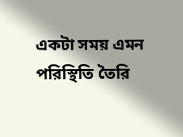একটা সময় এমন পরিস্থিতি তৈরি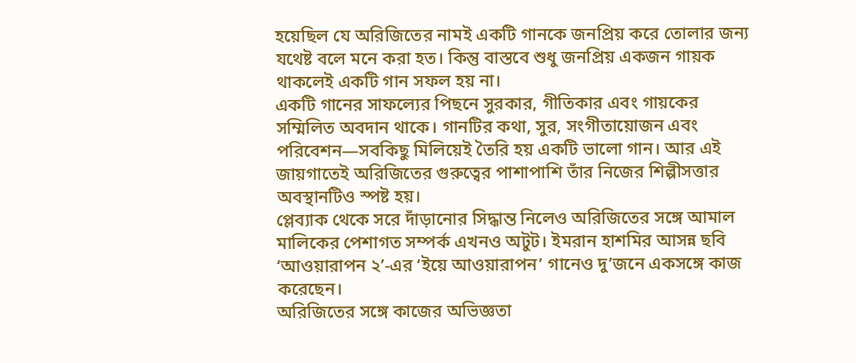হয়েছিল যে অরিজিতের নামই একটি গানকে জনপ্রিয় করে তোলার জন্য যথেষ্ট বলে মনে করা হত। কিন্তু বাস্তবে শুধু জনপ্রিয় একজন গায়ক থাকলেই একটি গান সফল হয় না।
একটি গানের সাফল্যের পিছনে সুরকার, গীতিকার এবং গায়কের সম্মিলিত অবদান থাকে। গানটির কথা, সুর, সংগীতায়োজন এবং পরিবেশন—সবকিছু মিলিয়েই তৈরি হয় একটি ভালো গান। আর এই জায়গাতেই অরিজিতের গুরুত্বের পাশাপাশি তাঁর নিজের শিল্পীসত্তার অবস্থানটিও স্পষ্ট হয়।
প্লেব্যাক থেকে সরে দাঁড়ানোর সিদ্ধান্ত নিলেও অরিজিতের সঙ্গে আমাল মালিকের পেশাগত সম্পর্ক এখনও অটুট। ইমরান হাশমির আসন্ন ছবি ‘আওয়ারাপন ২’-এর ‘ইয়ে আওয়ারাপন’ গানেও দু’জনে একসঙ্গে কাজ করেছেন।
অরিজিতের সঙ্গে কাজের অভিজ্ঞতা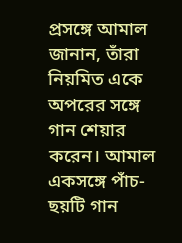প্রসঙ্গে আমাল জানান, তাঁরা নিয়মিত একে অপরের সঙ্গে গান শেয়ার করেন। আমাল একসঙ্গে পাঁচ-ছয়টি গান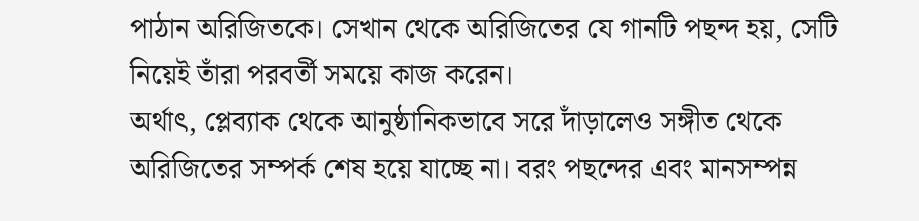পাঠান অরিজিতকে। সেখান থেকে অরিজিতের যে গানটি পছন্দ হয়, সেটি নিয়েই তাঁরা পরবর্তী সময়ে কাজ করেন।
অর্থাৎ, প্লেব্যাক থেকে আনুষ্ঠানিকভাবে সরে দাঁড়ালেও সঙ্গীত থেকে অরিজিতের সম্পর্ক শেষ হয়ে যাচ্ছে না। বরং পছন্দের এবং মানসম্পন্ন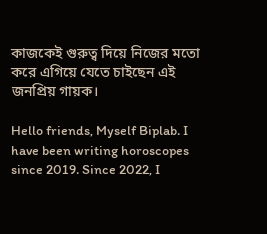কাজকেই গুরুত্ব দিয়ে নিজের মতো করে এগিয়ে যেতে চাইছেন এই জনপ্রিয় গায়ক।

Hello friends, Myself Biplab. I have been writing horoscopes since 2019. Since 2022, I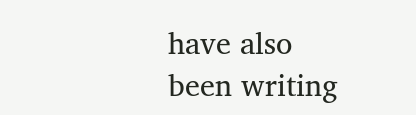have also been writing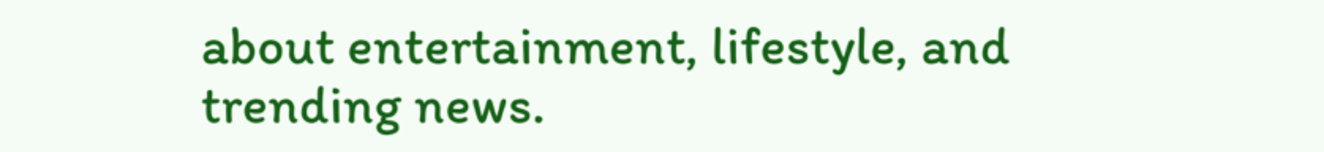about entertainment, lifestyle, and trending news.